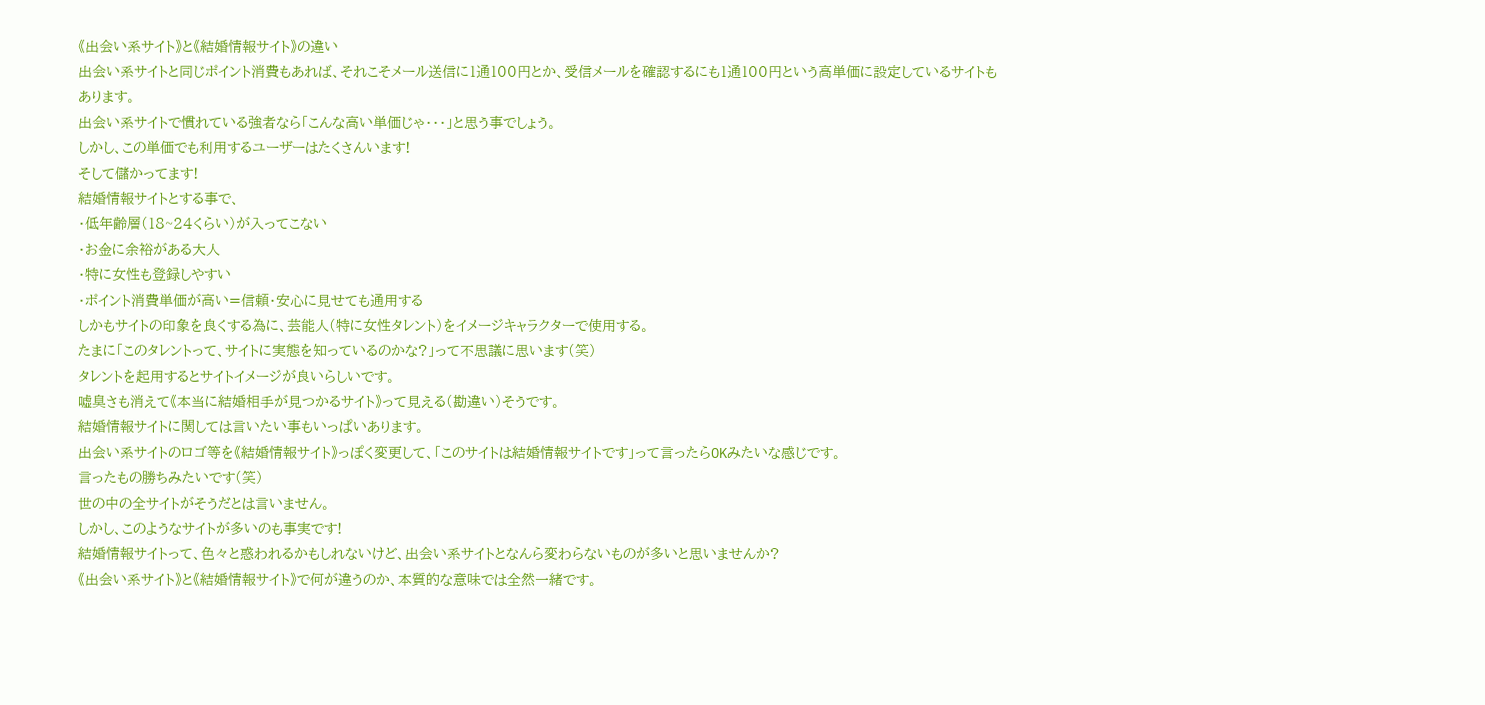《出会い系サイト》と《結婚情報サイト》の違い
出会い系サイトと同じポイント消費もあれば、それこそメール送信に1通100円とか、受信メールを確認するにも1通100円という高単価に設定しているサイトもあります。
出会い系サイトで慣れている強者なら「こんな高い単価じゃ・・・」と思う事でしょう。
しかし、この単価でも利用するユーザーはたくさんいます!
そして儲かってます!
結婚情報サイトとする事で、
・低年齢層(18~24くらい)が入ってこない
・お金に余裕がある大人
・特に女性も登録しやすい
・ポイント消費単価が高い=信頼・安心に見せても通用する
しかもサイトの印象を良くする為に、芸能人(特に女性タレント)をイメージキャラクターで使用する。
たまに「このタレントって、サイトに実態を知っているのかな?」って不思議に思います(笑)
タレントを起用するとサイトイメージが良いらしいです。
嘘臭さも消えて《本当に結婚相手が見つかるサイト》って見える(勘違い)そうです。
結婚情報サイトに関しては言いたい事もいっぱいあります。
出会い系サイトのロゴ等を《結婚情報サイト》っぽく変更して、「このサイトは結婚情報サイトです」って言ったらOKみたいな感じです。
言ったもの勝ちみたいです(笑)
世の中の全サイトがそうだとは言いません。
しかし、このようなサイトが多いのも事実です!
結婚情報サイトって、色々と惑われるかもしれないけど、出会い系サイトとなんら変わらないものが多いと思いませんか?
《出会い系サイト》と《結婚情報サイト》で何が違うのか、本質的な意味では全然一緒です。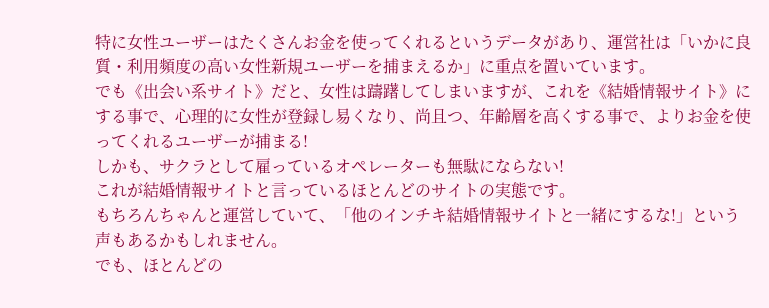特に女性ユーザーはたくさんお金を使ってくれるというデータがあり、運営社は「いかに良質・利用頻度の高い女性新規ユーザーを捕まえるか」に重点を置いています。
でも《出会い系サイト》だと、女性は躊躇してしまいますが、これを《結婚情報サイト》にする事で、心理的に女性が登録し易くなり、尚且つ、年齢層を高くする事で、よりお金を使ってくれるユーザーが捕まる!
しかも、サクラとして雇っているオペレーターも無駄にならない!
これが結婚情報サイトと言っているほとんどのサイトの実態です。
もちろんちゃんと運営していて、「他のインチキ結婚情報サイトと一緒にするな!」という声もあるかもしれません。
でも、ほとんどの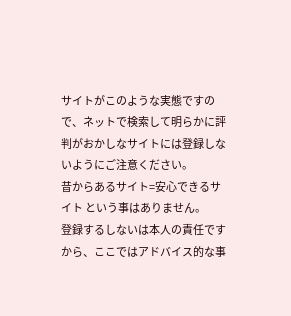サイトがこのような実態ですので、ネットで検索して明らかに評判がおかしなサイトには登録しないようにご注意ください。
昔からあるサイト=安心できるサイト という事はありません。
登録するしないは本人の責任ですから、ここではアドバイス的な事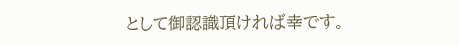として御認識頂ければ幸です。